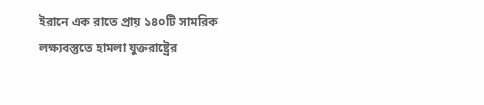ইরানে এক রাতে প্রায় ১৪০টি সামরিক লক্ষ্যবস্তুতে হামলা যুক্তরাষ্ট্রের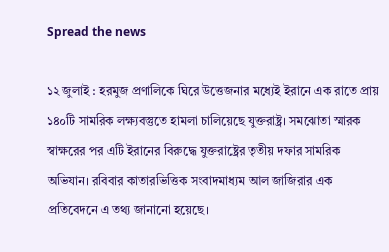Spread the news

১২ জুলাই : হরমুজ প্রণালিকে ঘিরে উত্তেজনার মধ্যেই ইরানে এক রাতে প্রায় ১৪০টি সামরিক লক্ষ্যবস্তুতে হামলা চালিয়েছে যুক্তরাষ্ট্র। সমঝোতা স্মারক স্বাক্ষরের পর এটি ইরানের বিরুদ্ধে যুক্তরাষ্ট্রের তৃতীয় দফার সামরিক অভিযান। রবিবার কাতারভিত্তিক সংবাদমাধ্যম আল জাজিরার এক প্রতিবেদনে এ তথ্য জানানো হয়েছে।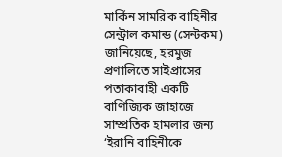মার্কিন সামরিক বাহিনীর সেন্ট্রাল কমান্ড (সেন্টকম) জানিয়েছে, হরমুজ প্রণালিতে সাইপ্রাসের পতাকাবাহী একটি বাণিজ্যিক জাহাজে সাম্প্রতিক হামলার জন্য ‘ইরানি বাহিনীকে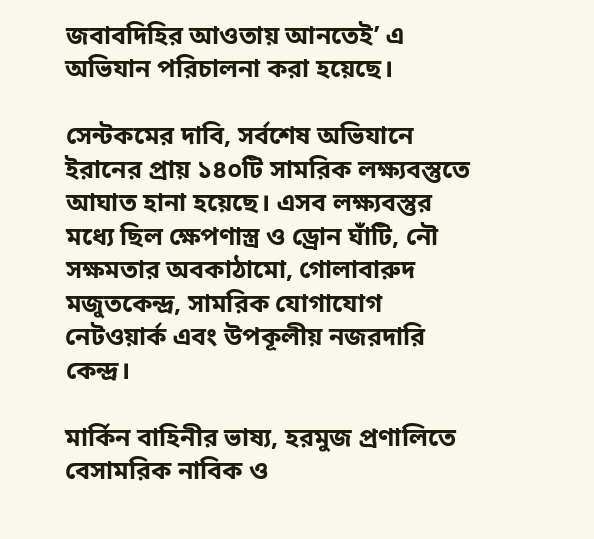জবাবদিহির আওতায় আনতেই’ এ অভিযান পরিচালনা করা হয়েছে।

সেন্টকমের দাবি, সর্বশেষ অভিযানে ইরানের প্রায় ১৪০টি সামরিক লক্ষ্যবস্তুতে আঘাত হানা হয়েছে। এসব লক্ষ্যবস্তুর মধ্যে ছিল ক্ষেপণাস্ত্র ও ড্রোন ঘাঁটি, নৌ সক্ষমতার অবকাঠামো, গোলাবারুদ মজুতকেন্দ্র, সামরিক যোগাযোগ নেটওয়ার্ক এবং উপকূলীয় নজরদারি কেন্দ্র।

মার্কিন বাহিনীর ভাষ্য, হরমুজ প্রণালিতে বেসামরিক নাবিক ও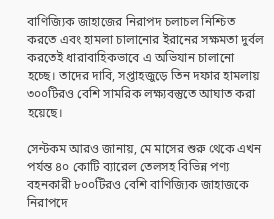বাণিজ্যিক জাহাজের নিরাপদ চলাচল নিশ্চিত করতে এবং হামলা চালানোর ইরানের সক্ষমতা দুর্বল করতেই ধারাবাহিকভাবে এ অভিযান চালানো হচ্ছে। তাদের দাবি, সপ্তাহজুড়ে তিন দফার হামলায় ৩০০টিরও বেশি সামরিক লক্ষ্যবস্তুতে আঘাত করা হয়েছে।

সেন্টকম আরও জানায়, মে মাসের শুরু থেকে এখন পর্যন্ত ৪০ কোটি ব্যারেল তেলসহ বিভিন্ন পণ্য বহনকারী ৮০০টিরও বেশি বাণিজ্যিক জাহাজকে নিরাপদে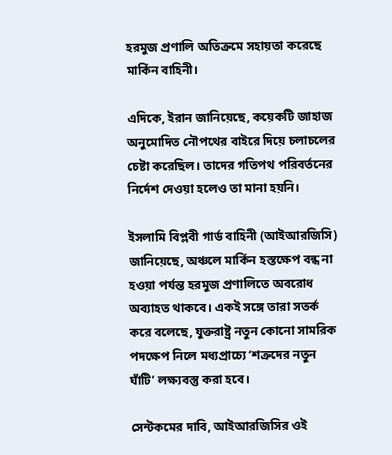হরমুজ প্রণালি অতিক্রমে সহায়তা করেছে মার্কিন বাহিনী।

এদিকে, ইরান জানিয়েছে, কয়েকটি জাহাজ অনুমোদিত নৌপথের বাইরে দিয়ে চলাচলের চেষ্টা করেছিল। তাদের গতিপথ পরিবর্তনের নির্দেশ দেওয়া হলেও তা মানা হয়নি।

ইসলামি বিপ্লবী গার্ড বাহিনী (আইআরজিসি) জানিয়েছে, অঞ্চলে মার্কিন হস্তক্ষেপ বন্ধ না হওয়া পর্যন্ত হরমুজ প্রণালিতে অবরোধ অব্যাহত থাকবে। একই সঙ্গে তারা সতর্ক করে বলেছে, যুক্তরাষ্ট্র নতুন কোনো সামরিক পদক্ষেপ নিলে মধ্যপ্রাচ্যে ‘শত্রুদের নতুন ঘাঁটি’ লক্ষ্যবস্তু করা হবে।

সেন্টকমের দাবি, আইআরজিসির ওই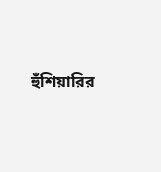হুঁশিয়ারির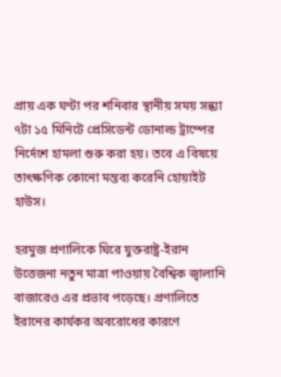প্রায় এক ঘণ্টা পর শনিবার স্থানীয় সময় সন্ধ্যা ৭টা ১৫ মিনিটে প্রেসিডেন্ট ডোনাল্ড ট্রাম্পের নির্দেশে হামলা শুরু করা হয়। তবে এ বিষয়ে তাৎক্ষণিক কোনো মন্তব্য করেনি হোয়াইট হাউস।

হরমুজ প্রণালিকে ঘিরে যুক্তরাষ্ট্র-ইরান উত্তেজনা নতুন মাত্রা পাওয়ায় বৈশ্বিক জ্বালানি বাজারেও এর প্রভাব পড়েছে। প্রণালিতে ইরানের কার্যকর অবরোধের কারণে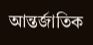আন্তর্জাতিক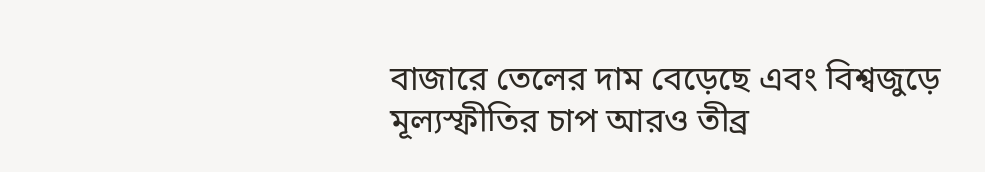বাজারে তেলের দাম বেড়েছে এবং বিশ্বজুড়ে মূল্যস্ফীতির চাপ আরও তীব্র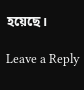হয়েছে।

Leave a Reply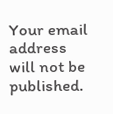Your email address will not be published.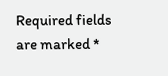Required fields are marked *